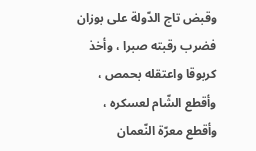وقبض تاج الدّولة على بوزان فضرب رقبته صبرا ، وأخذ كربوقا واعتقله بحمص ، وأقطع الشّام لعسكره ، وأقطع معرّة النّعمان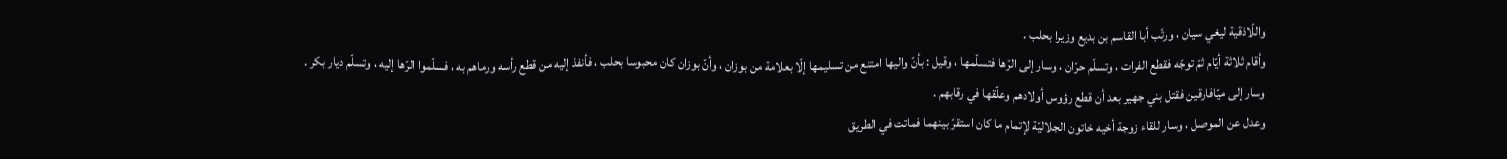واللّاذقية ليغي سيان ، ورتّب أبا القاسم بن بديع وزيرا بحلب .
وأقام ثلاثة أيّام ثمّ توجّه فقطع الفرات ، وتسلّم حرّان ، وسار إلى الرّها فتسلّمها ، وقيل : بأنّ واليها امتنع من تسليمها إلّا بعلامة من بوزان ، وأنّ بوزان كان محبوسا بحلب ، فأنفذ إليه من قطع رأسه ورماهم به ، فسلّموا الرّها إليه ، وتسلّم ديار بكر .
وسار إلى ميّافارقين فقتل بني جهير بعد أن قطع رؤوس أولادهم وعلّقها في رقابهم .
وعدل عن الموصل ، وسار للقاء زوجة أخيه خاتون الجلاليّة لإتمام ما كان استقرّ بينهما فماتت في الطريق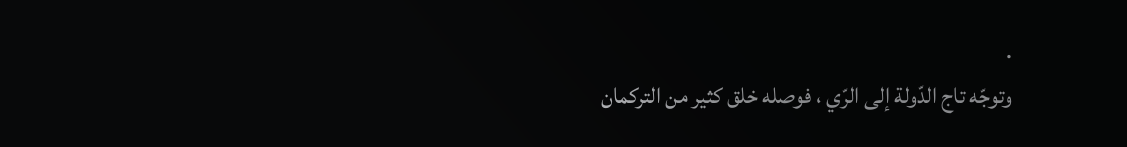.
وتوجّه تاج الدّولة إلى الرّي ، فوصله خلق كثير من التركمان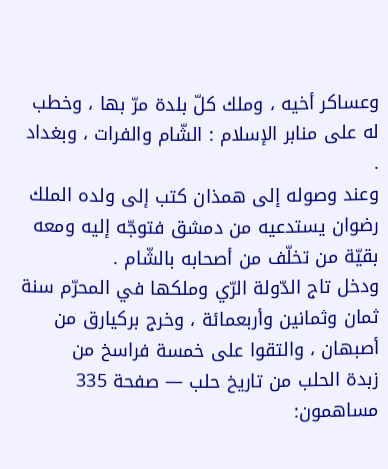وعساكر أخيه ، وملك كلّ بلدة مرّ بها ، وخطب له على منابر الإسلام : الشّام والفرات ، وبغداد .
وعند وصوله إلى همذان كتب إلى ولده الملك رضوان يستدعيه من دمشق فتوجّه إليه ومعه بقيّة من تخلّف من أصحابه بالشّام .
ودخل تاج الدّولة الرّي وملكها في المحرّم سنة ثمان وثمانين وأربعمائة ، وخرج بركيارق من أصبهان ، والتقوا على خمسة فراسخ من
زبدة الحلب من تاريخ حلب — صفحة 335
مساهمون: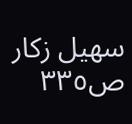سهيل زكار
ص٣٣٥